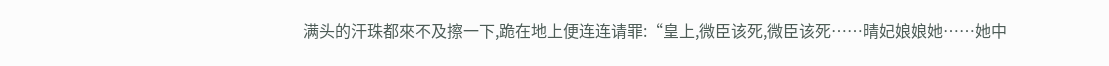满头的汗珠都來不及擦一下,跪在地上便连连请罪:“皇上,微臣该死,微臣该死……晴妃娘娘她……她中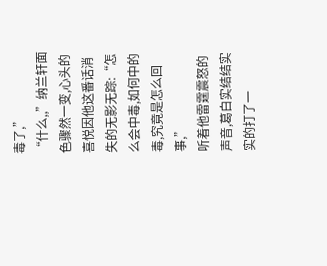毒了,”
“什么,,”纳兰轩面色骤然一变,心头的喜悦因他这番话消失的无影无踪:“怎么会中毒,如何中的毒,究竟是怎么回事,”
听着他雷霆震怒的声音,葛白实结结实实的打了一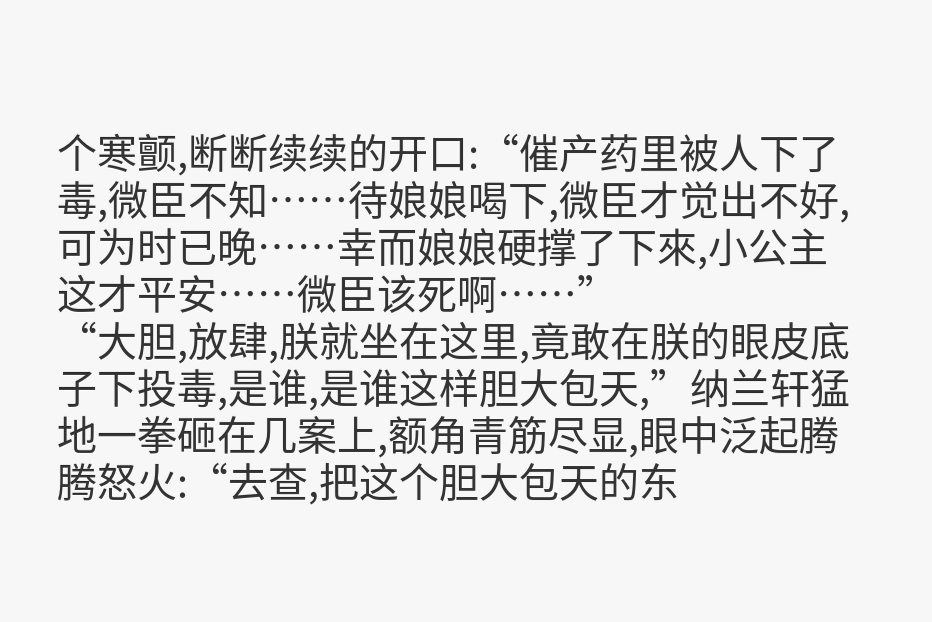个寒颤,断断续续的开口:“催产药里被人下了毒,微臣不知……待娘娘喝下,微臣才觉出不好,可为时已晚……幸而娘娘硬撑了下來,小公主这才平安……微臣该死啊……”
“大胆,放肆,朕就坐在这里,竟敢在朕的眼皮底子下投毒,是谁,是谁这样胆大包天,”纳兰轩猛地一拳砸在几案上,额角青筋尽显,眼中泛起腾腾怒火:“去查,把这个胆大包天的东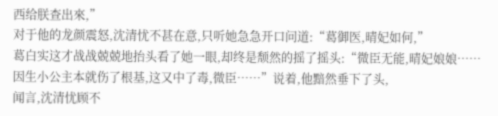西给朕查出來,”
对于他的龙颜震怒,沈清忧不甚在意,只听她急急开口问道:“葛御医,晴妃如何,”
葛白实这才战战兢兢地抬头看了她一眼,却终是颓然的摇了摇头:“微臣无能,晴妃娘娘……因生小公主本就伤了根基,这又中了毒,微臣……”说着,他黯然垂下了头,
闻言,沈清忧顾不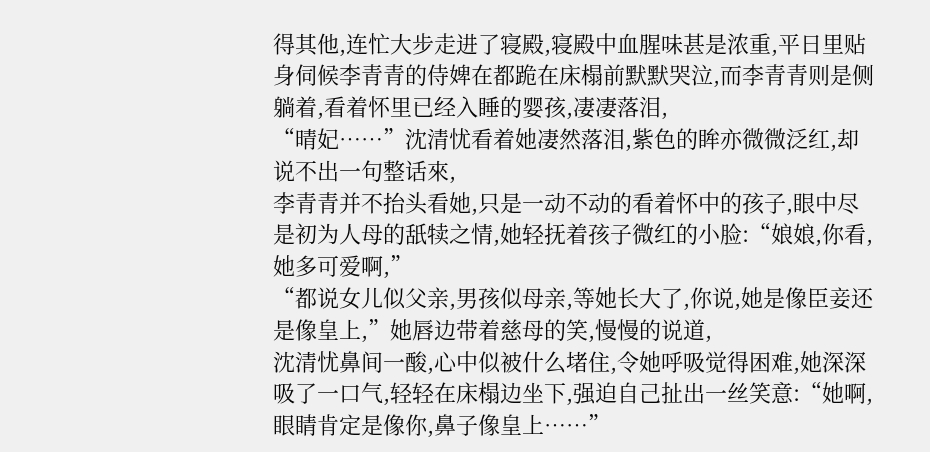得其他,连忙大步走进了寝殿,寝殿中血腥味甚是浓重,平日里贴身伺候李青青的侍婢在都跪在床榻前默默哭泣,而李青青则是侧躺着,看着怀里已经入睡的婴孩,凄凄落泪,
“晴妃……”沈清忧看着她凄然落泪,紫色的眸亦微微泛红,却说不出一句整话來,
李青青并不抬头看她,只是一动不动的看着怀中的孩子,眼中尽是初为人母的舐犊之情,她轻抚着孩子微红的小脸:“娘娘,你看,她多可爱啊,”
“都说女儿似父亲,男孩似母亲,等她长大了,你说,她是像臣妾还是像皇上,”她唇边带着慈母的笑,慢慢的说道,
沈清忧鼻间一酸,心中似被什么堵住,令她呼吸觉得困难,她深深吸了一口气,轻轻在床榻边坐下,强迫自己扯出一丝笑意:“她啊,眼睛肯定是像你,鼻子像皇上……”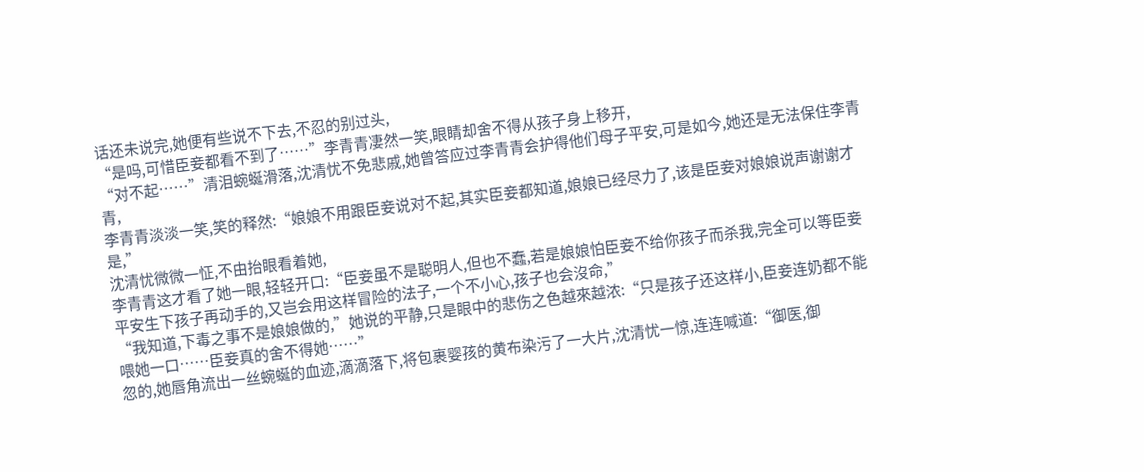话还未说完,她便有些说不下去,不忍的别过头,
“是吗,可惜臣妾都看不到了……”李青青凄然一笑,眼睛却舍不得从孩子身上移开,
“对不起……”清泪蜿蜒滑落,沈清忧不免悲戚,她曾答应过李青青会护得他们母子平安,可是如今,她还是无法保住李青青,
李青青淡淡一笑,笑的释然:“娘娘不用跟臣妾说对不起,其实臣妾都知道,娘娘已经尽力了,该是臣妾对娘娘说声谢谢才是,”
沈清忧微微一怔,不由抬眼看着她,
李青青这才看了她一眼,轻轻开口:“臣妾虽不是聪明人,但也不蠢,若是娘娘怕臣妾不给你孩子而杀我,完全可以等臣妾平安生下孩子再动手的,又岂会用这样冒险的法子,一个不小心,孩子也会沒命,”
“我知道,下毒之事不是娘娘做的,”她说的平静,只是眼中的悲伤之色越來越浓:“只是孩子还这样小,臣妾连奶都不能喂她一口……臣妾真的舍不得她……”
忽的,她唇角流出一丝蜿蜒的血迹,滴滴落下,将包裹婴孩的黄布染污了一大片,沈清忧一惊,连连喊道:“御医,御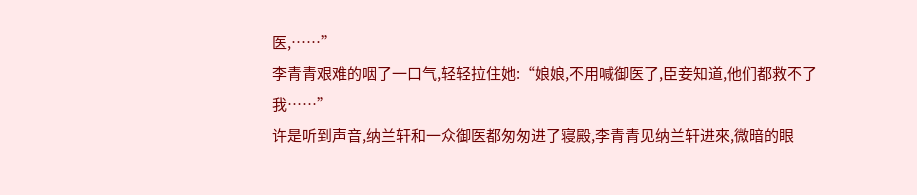医,……”
李青青艰难的咽了一口气,轻轻拉住她:“娘娘,不用喊御医了,臣妾知道,他们都救不了我……”
许是听到声音,纳兰轩和一众御医都匆匆进了寝殿,李青青见纳兰轩进來,微暗的眼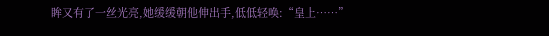眸又有了一丝光亮,她缓缓朝他伸出手,低低轻唤:“皇上……”